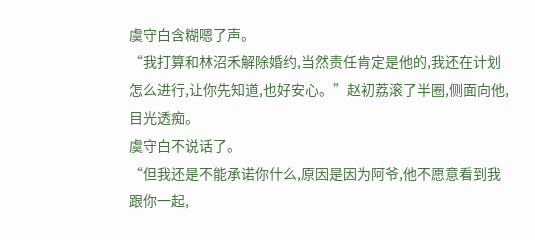虞守白含糊嗯了声。
“我打算和林沼禾解除婚约,当然责任肯定是他的,我还在计划怎么进行,让你先知道,也好安心。”赵初荔滚了半圈,侧面向他,目光透痴。
虞守白不说话了。
“但我还是不能承诺你什么,原因是因为阿爷,他不愿意看到我跟你一起,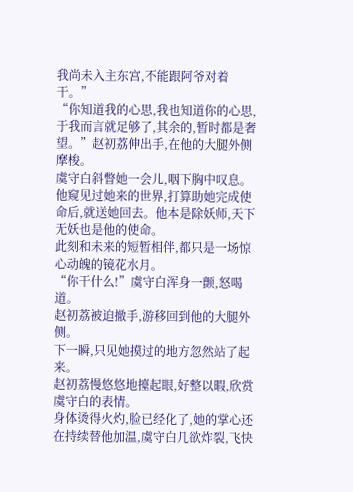我尚未入主东宫,不能跟阿爷对着干。”
“你知道我的心思,我也知道你的心思,于我而言就足够了,其余的,暂时都是奢望。”赵初荔伸出手,在他的大腿外侧摩梭。
虞守白斜瞥她一会儿,咽下胸中叹息。
他窥见过她来的世界,打算助她完成使命后,就送她回去。他本是除妖师,天下无妖也是他的使命。
此刻和未来的短暂相伴,都只是一场惊心动魄的镜花水月。
“你干什么!”虞守白浑身一颤,怒喝道。
赵初荔被迫撤手,游移回到他的大腿外侧。
下一瞬,只见她摸过的地方忽然站了起来。
赵初荔慢悠悠地擡起眼,好整以暇,欣赏虞守白的表情。
身体烫得火灼,脸已经化了,她的掌心还在持续替他加温,虞守白几欲炸裂,飞快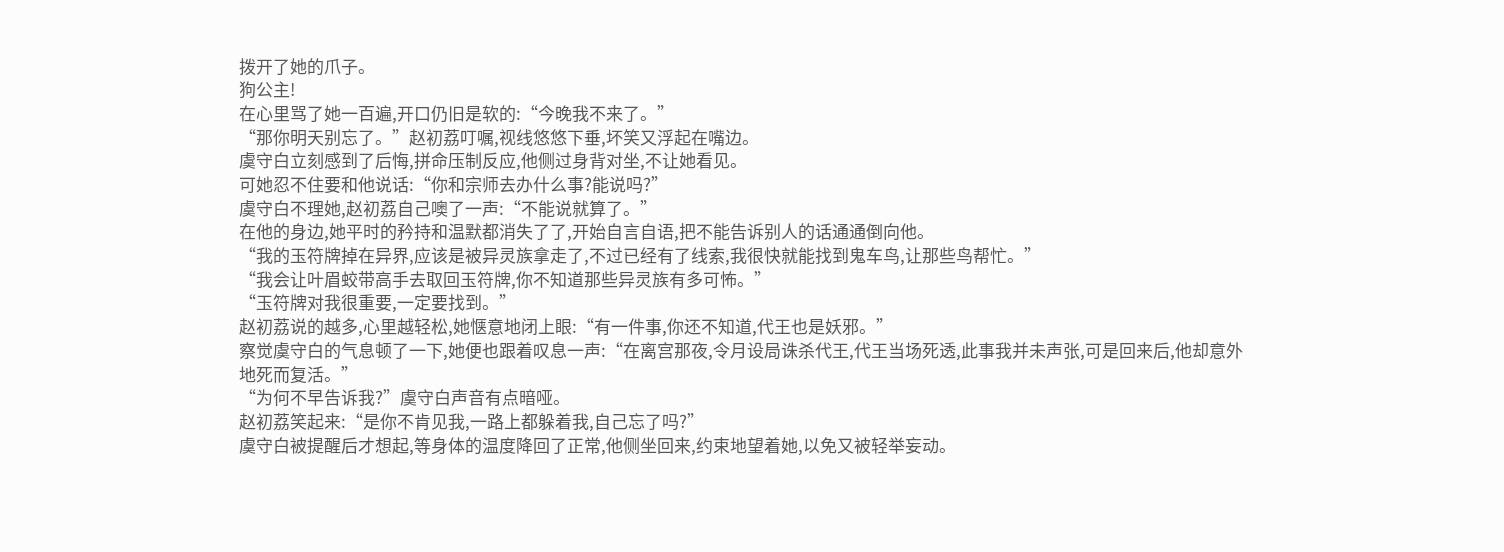拨开了她的爪子。
狗公主!
在心里骂了她一百遍,开口仍旧是软的:“今晚我不来了。”
“那你明天别忘了。”赵初荔叮嘱,视线悠悠下垂,坏笑又浮起在嘴边。
虞守白立刻感到了后悔,拼命压制反应,他侧过身背对坐,不让她看见。
可她忍不住要和他说话:“你和宗师去办什么事?能说吗?”
虞守白不理她,赵初荔自己噢了一声:“不能说就算了。”
在他的身边,她平时的矜持和温默都消失了了,开始自言自语,把不能告诉别人的话通通倒向他。
“我的玉符牌掉在异界,应该是被异灵族拿走了,不过已经有了线索,我很快就能找到鬼车鸟,让那些鸟帮忙。”
“我会让叶眉蛟带高手去取回玉符牌,你不知道那些异灵族有多可怖。”
“玉符牌对我很重要,一定要找到。”
赵初荔说的越多,心里越轻松,她惬意地闭上眼:“有一件事,你还不知道,代王也是妖邪。”
察觉虞守白的气息顿了一下,她便也跟着叹息一声:“在离宫那夜,令月设局诛杀代王,代王当场死透,此事我并未声张,可是回来后,他却意外地死而复活。”
“为何不早告诉我?”虞守白声音有点暗哑。
赵初荔笑起来:“是你不肯见我,一路上都躲着我,自己忘了吗?”
虞守白被提醒后才想起,等身体的温度降回了正常,他侧坐回来,约束地望着她,以免又被轻举妄动。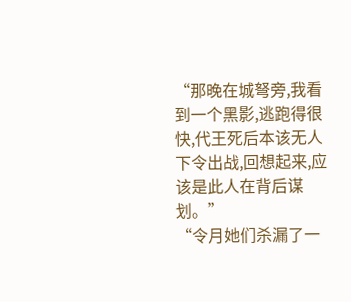“那晚在城弩旁,我看到一个黑影,逃跑得很快,代王死后本该无人下令出战,回想起来,应该是此人在背后谋划。”
“令月她们杀漏了一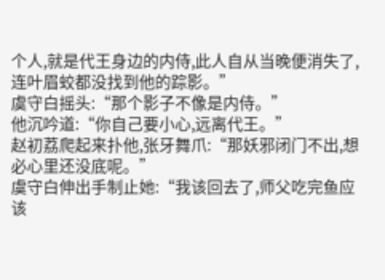个人,就是代王身边的内侍,此人自从当晚便消失了,连叶眉蛟都没找到他的踪影。”
虞守白摇头:“那个影子不像是内侍。”
他沉吟道:“你自己要小心,远离代王。”
赵初荔爬起来扑他,张牙舞爪:“那妖邪闭门不出,想必心里还没底呢。”
虞守白伸出手制止她:“我该回去了,师父吃完鱼应该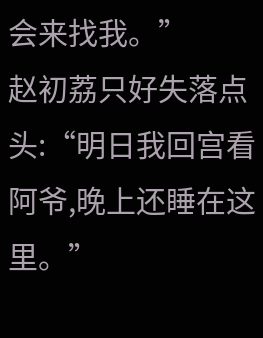会来找我。”
赵初荔只好失落点头:“明日我回宫看阿爷,晚上还睡在这里。”